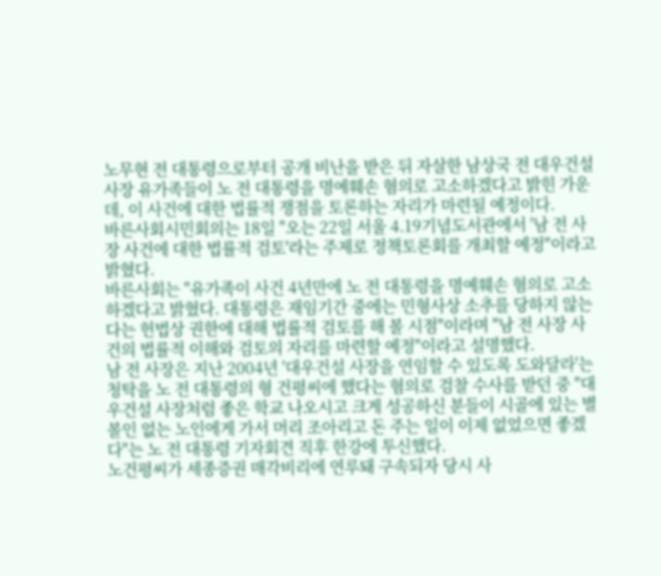노무현 전 대통령으로부터 공개 비난을 받은 뒤 자살한 남상국 전 대우건설 사장 유가족들이 노 전 대통령을 명예훼손 혐의로 고소하겠다고 밝힌 가운데, 이 사건에 대한 법률적 쟁점을 토론하는 자리가 마련될 예정이다.
바른사회시민회의는 18일 "오는 22일 서울 4.19기념도서관에서 '남 전 사장 사건에 대한 법률적 검토'라는 주제로 정책토론회를 개최할 예정"이라고 밝혔다.
바른사회는 "유가족이 사건 4년만에 노 전 대통령을 명예훼손 혐의로 고소하겠다고 밝혔다. 대통령은 재임기간 중에는 민형사상 소추를 당하지 않는다는 헌법상 권한에 대해 법률적 검토를 해 볼 시점"이라며 "남 전 사장 사건의 법률적 이해와 검토의 자리를 마련할 예정"이라고 설명했다.
남 전 사장은 지난 2004년 '대우건설 사장을 연임할 수 있도록 도와달라'는 청탁을 노 전 대통령의 형 건평씨에 했다는 혐의로 검찰 수사를 받던 중 "대우건설 사장처럼 좋은 학교 나오시고 크게 성공하신 분들이 시골에 있는 별볼인 없는 노인에게 가서 머리 조아리고 돈 주는 일이 이제 없었으면 좋겠다"는 노 전 대통령 기자회견 직후 한강에 투신했다.
노건평씨가 세종증권 매각비리에 연루돼 구속되자 당시 사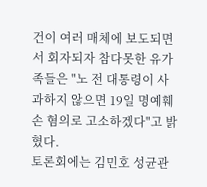건이 여러 매체에 보도되면서 회자되자 참다못한 유가족들은 "노 전 대통령이 사과하지 않으면 19일 명예훼손 혐의로 고소하겠다"고 밝혔다.
토론회에는 김민호 성균관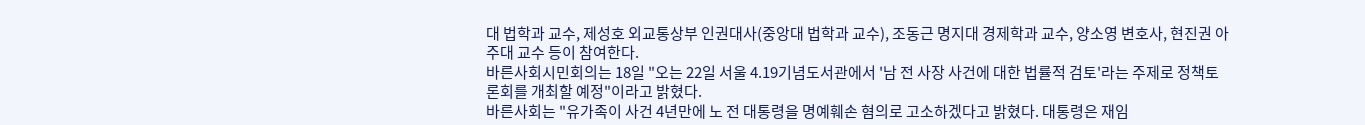대 법학과 교수, 제성호 외교통상부 인권대사(중앙대 법학과 교수), 조동근 명지대 경제학과 교수, 양소영 변호사, 현진권 아주대 교수 등이 참여한다.
바른사회시민회의는 18일 "오는 22일 서울 4.19기념도서관에서 '남 전 사장 사건에 대한 법률적 검토'라는 주제로 정책토론회를 개최할 예정"이라고 밝혔다.
바른사회는 "유가족이 사건 4년만에 노 전 대통령을 명예훼손 혐의로 고소하겠다고 밝혔다. 대통령은 재임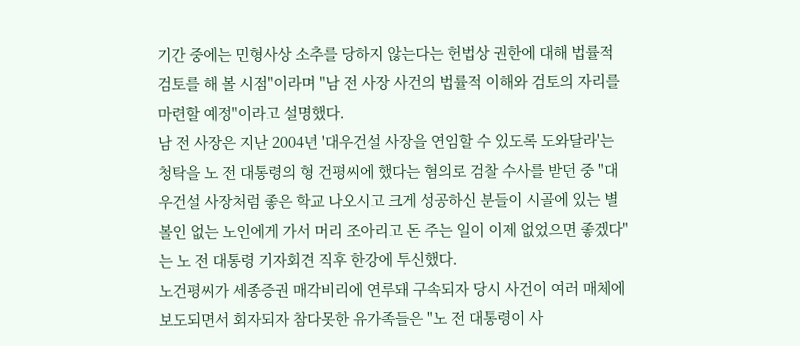기간 중에는 민형사상 소추를 당하지 않는다는 헌법상 권한에 대해 법률적 검토를 해 볼 시점"이라며 "남 전 사장 사건의 법률적 이해와 검토의 자리를 마련할 예정"이라고 설명했다.
남 전 사장은 지난 2004년 '대우건설 사장을 연임할 수 있도록 도와달라'는 청탁을 노 전 대통령의 형 건평씨에 했다는 혐의로 검찰 수사를 받던 중 "대우건설 사장처럼 좋은 학교 나오시고 크게 성공하신 분들이 시골에 있는 별볼인 없는 노인에게 가서 머리 조아리고 돈 주는 일이 이제 없었으면 좋겠다"는 노 전 대통령 기자회견 직후 한강에 투신했다.
노건평씨가 세종증권 매각비리에 연루돼 구속되자 당시 사건이 여러 매체에 보도되면서 회자되자 참다못한 유가족들은 "노 전 대통령이 사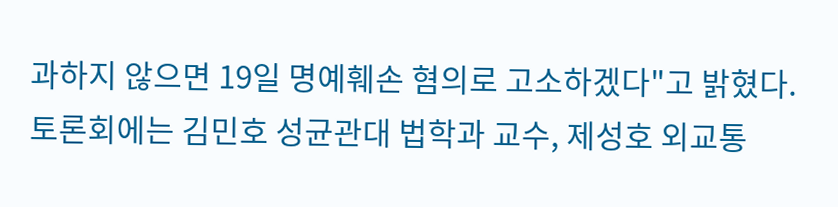과하지 않으면 19일 명예훼손 혐의로 고소하겠다"고 밝혔다.
토론회에는 김민호 성균관대 법학과 교수, 제성호 외교통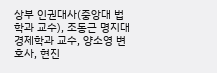상부 인권대사(중앙대 법학과 교수), 조동근 명지대 경제학과 교수, 양소영 변호사, 현진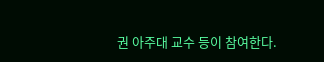권 아주대 교수 등이 참여한다.